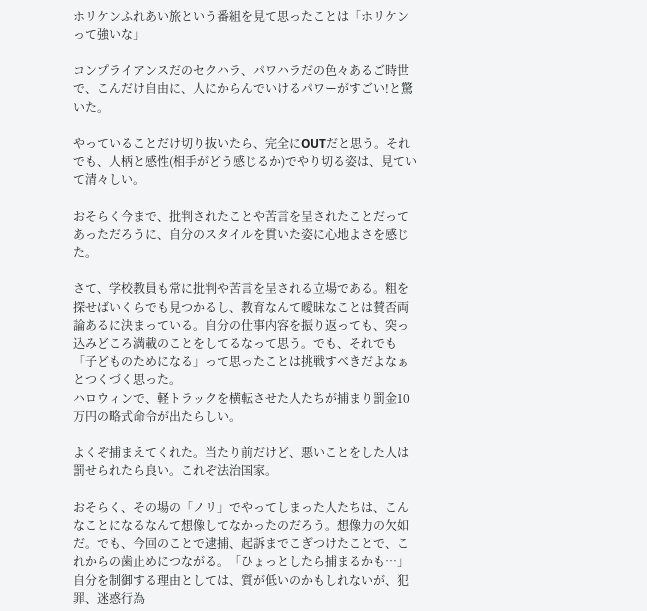ホリケンふれあい旅という番組を見て思ったことは「ホリケンって強いな」

コンプライアンスだのセクハラ、パワハラだの色々あるご時世で、こんだけ自由に、人にからんでいけるパワーがすごい!と驚いた。

やっていることだけ切り抜いたら、完全にOUTだと思う。それでも、人柄と感性(相手がどう感じるか)でやり切る姿は、見ていて清々しい。

おそらく今まで、批判されたことや苦言を呈されたことだってあっただろうに、自分のスタイルを貫いた姿に心地よさを感じた。

さて、学校教員も常に批判や苦言を呈される立場である。粗を探せばいくらでも見つかるし、教育なんて曖昧なことは賛否両論あるに決まっている。自分の仕事内容を振り返っても、突っ込みどころ満載のことをしてるなって思う。でも、それでも「子どものためになる」って思ったことは挑戦すべきだよなぁとつくづく思った。
ハロウィンで、軽トラックを横転させた人たちが捕まり罰金10万円の略式命令が出たらしい。

よくぞ捕まえてくれた。当たり前だけど、悪いことをした人は罰せられたら良い。これぞ法治国家。

おそらく、その場の「ノリ」でやってしまった人たちは、こんなことになるなんて想像してなかったのだろう。想像力の欠如だ。でも、今回のことで逮捕、起訴までこぎつけたことで、これからの歯止めにつながる。「ひょっとしたら捕まるかも…」自分を制御する理由としては、質が低いのかもしれないが、犯罪、迷惑行為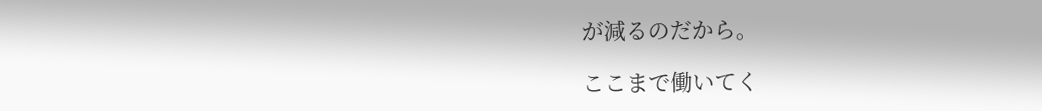が減るのだから。

ここまで働いてく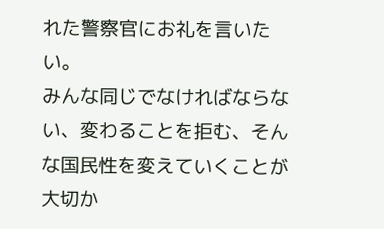れた警察官にお礼を言いたい。
みんな同じでなければならない、変わることを拒む、そんな国民性を変えていくことが大切か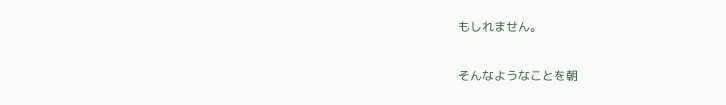もしれません。

そんなようなことを朝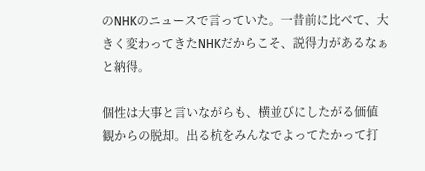のNHKのニュースで言っていた。一昔前に比べて、大きく変わってきたNHKだからこそ、説得力があるなぁと納得。

個性は大事と言いながらも、横並びにしたがる価値観からの脱却。出る杭をみんなでよってたかって打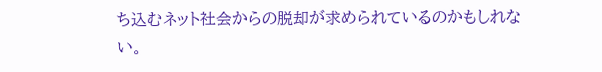ち込むネット社会からの脱却が求められているのかもしれない。